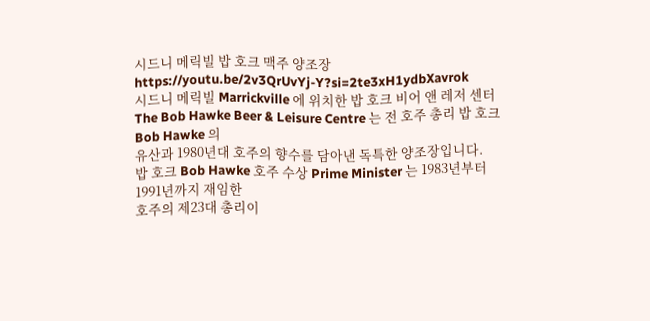시드니 메릭빌 밥 호크 맥주 양조장
https://youtu.be/2v3QrUvYj-Y?si=2te3xH1ydbXavrok
시드니 메릭빌 Marrickville 에 위치한 밥 호크 비어 앤 레저 센터
The Bob Hawke Beer & Leisure Centre 는 전 호주 총리 밥 호크 Bob Hawke 의
유산과 1980년대 호주의 향수를 담아낸 독특한 양조장입니다.
밥 호크 Bob Hawke 호주 수상 Prime Minister 는 1983년부터 1991년까지 재임한
호주의 제23대 총리이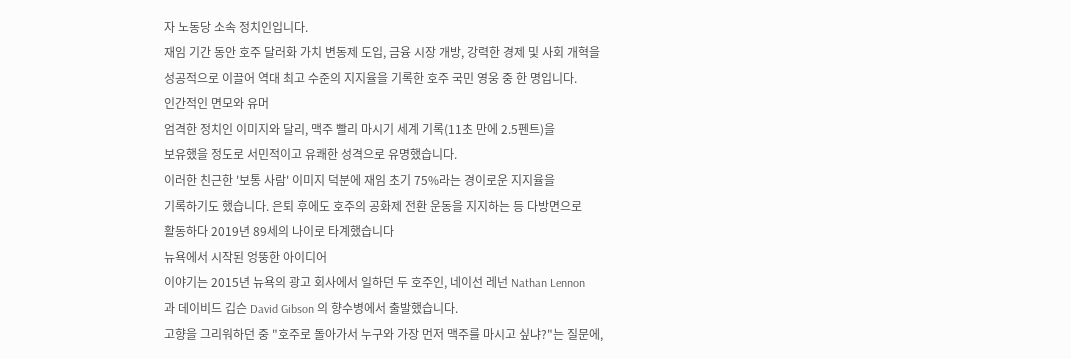자 노동당 소속 정치인입니다.
재임 기간 동안 호주 달러화 가치 변동제 도입, 금융 시장 개방, 강력한 경제 및 사회 개혁을
성공적으로 이끌어 역대 최고 수준의 지지율을 기록한 호주 국민 영웅 중 한 명입니다.
인간적인 면모와 유머
엄격한 정치인 이미지와 달리, 맥주 빨리 마시기 세계 기록(11초 만에 2.5펜트)을
보유했을 정도로 서민적이고 유쾌한 성격으로 유명했습니다.
이러한 친근한 '보통 사람' 이미지 덕분에 재임 초기 75%라는 경이로운 지지율을
기록하기도 했습니다. 은퇴 후에도 호주의 공화제 전환 운동을 지지하는 등 다방면으로
활동하다 2019년 89세의 나이로 타계했습니다
뉴욕에서 시작된 엉뚱한 아이디어
이야기는 2015년 뉴욕의 광고 회사에서 일하던 두 호주인, 네이선 레넌 Nathan Lennon
과 데이비드 깁슨 David Gibson 의 향수병에서 출발했습니다.
고향을 그리워하던 중 "호주로 돌아가서 누구와 가장 먼저 맥주를 마시고 싶냐?"는 질문에,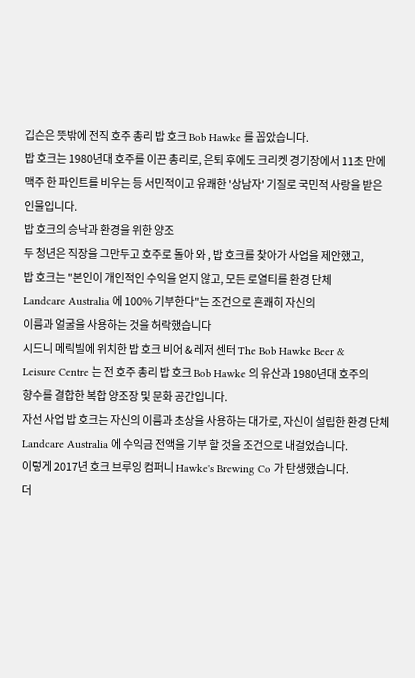깁슨은 뜻밖에 전직 호주 총리 밥 호크 Bob Hawke 를 꼽았습니다.
밥 호크는 1980년대 호주를 이끈 총리로, 은퇴 후에도 크리켓 경기장에서 11초 만에
맥주 한 파인트를 비우는 등 서민적이고 유쾌한 '상남자' 기질로 국민적 사랑을 받은
인물입니다.
밥 호크의 승낙과 환경을 위한 양조
두 청년은 직장을 그만두고 호주로 돌아 와 , 밥 호크를 찾아가 사업을 제안했고,
밥 호크는 "본인이 개인적인 수익을 얻지 않고, 모든 로열티를 환경 단체
Landcare Australia 에 100% 기부한다"는 조건으로 흔쾌히 자신의
이름과 얼굴을 사용하는 것을 허락했습니다
시드니 메릭빌에 위치한 밥 호크 비어 & 레저 센터 The Bob Hawke Beer &
Leisure Centre 는 전 호주 총리 밥 호크 Bob Hawke 의 유산과 1980년대 호주의
향수를 결합한 복합 양조장 및 문화 공간입니다.
자선 사업 밥 호크는 자신의 이름과 초상을 사용하는 대가로, 자신이 설립한 환경 단체
Landcare Australia 에 수익금 전액을 기부 할 것을 조건으로 내걸었습니다.
이렇게 2017년 호크 브루잉 컴퍼니 Hawke's Brewing Co 가 탄생했습니다.
더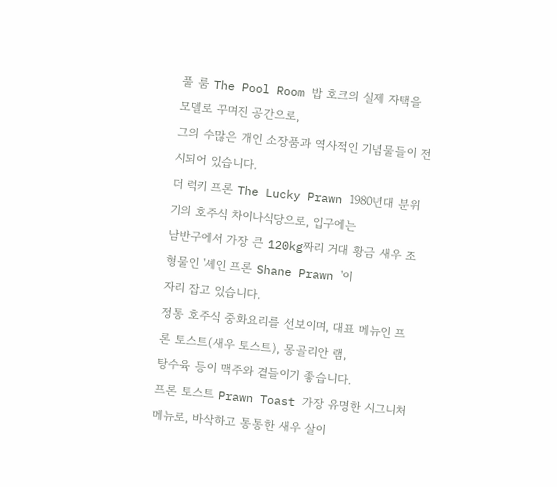풀 룸 The Pool Room 밥 호크의 실제 자택을 모델로 꾸며진 공간으로,
그의 수많은 개인 소장품과 역사적인 기념물들이 전시되어 있습니다.
더 럭키 프론 The Lucky Prawn 1980년대 분위기의 호주식 차이나식당으로, 입구에는
남반구에서 가장 큰 120kg짜리 거대 황금 새우 조형물인 '셰인 프론 Shane Prawn '이
자리 잡고 있습니다.
정통 호주식 중화요리를 선보이며, 대표 메뉴인 프론 토스트(새우 토스트), 몽골리안 램,
탕수육 등이 맥주와 곁들이기 좋습니다.
프론 토스트 Prawn Toast 가장 유명한 시그니처 메뉴로, 바삭하고 통통한 새우 살이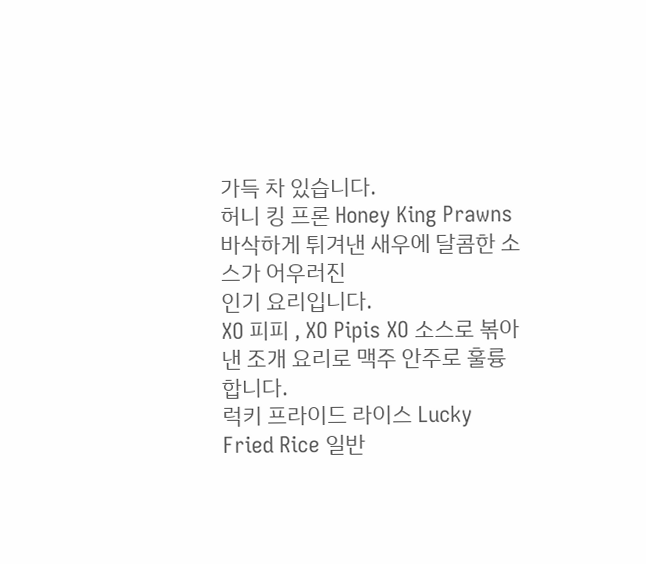가득 차 있습니다.
허니 킹 프론 Honey King Prawns 바삭하게 튀겨낸 새우에 달콤한 소스가 어우러진
인기 요리입니다.
XO 피피 , XO Pipis XO 소스로 볶아낸 조개 요리로 맥주 안주로 훌륭합니다.
럭키 프라이드 라이스 Lucky Fried Rice 일반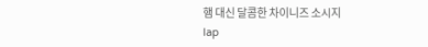햄 대신 달콤한 차이니즈 소시지
lap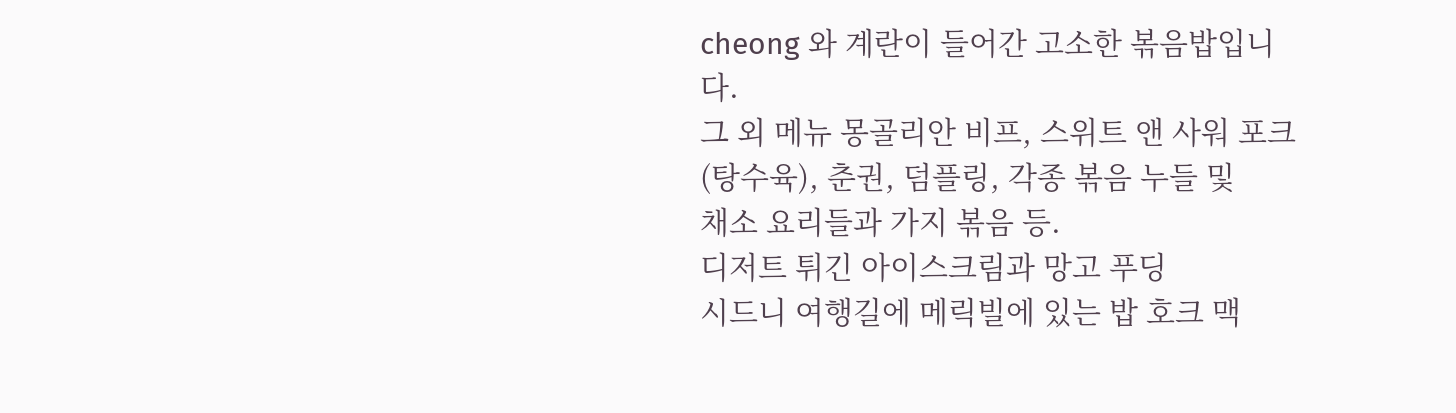cheong 와 계란이 들어간 고소한 볶음밥입니다.
그 외 메뉴 몽골리안 비프, 스위트 앤 사워 포크(탕수육), 춘권, 덤플링, 각종 볶음 누들 및
채소 요리들과 가지 볶음 등.
디저트 튀긴 아이스크림과 망고 푸딩
시드니 여행길에 메릭빌에 있는 밥 호크 맥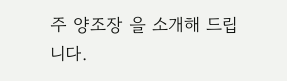주 양조장 을 소개해 드립니다.